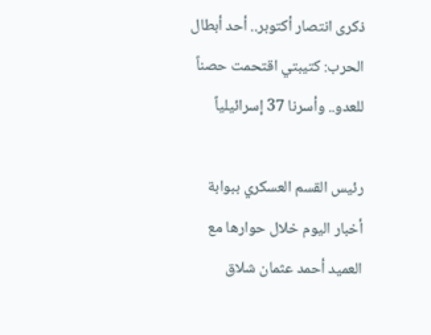ذكرى انتصار أكتوبر.. أحد أبطال الحرب: كتيبتي اقتحمت حصناً للعدو.. وأسرنا 37 إسرائيلياً

رئيس القسم العسكري ببوابة أخبار اليوم خلال حوارها مع العميد أحمد عثمان شلاق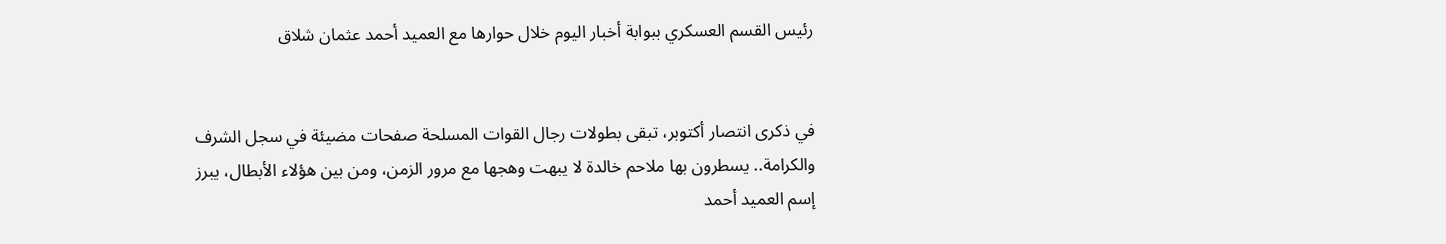رئيس القسم العسكري ببوابة أخبار اليوم خلال حوارها مع العميد أحمد عثمان شلاق


في ذكرى انتصار أكتوبر، تبقى بطولات رجال القوات المسلحة صفحات مضيئة في سجل الشرف والكرامة.. يسطرون بها ملاحم خالدة لا يبهت وهجها مع مرور الزمن، ومن بين هؤلاء الأبطال، يبرز إسم العميد أحمد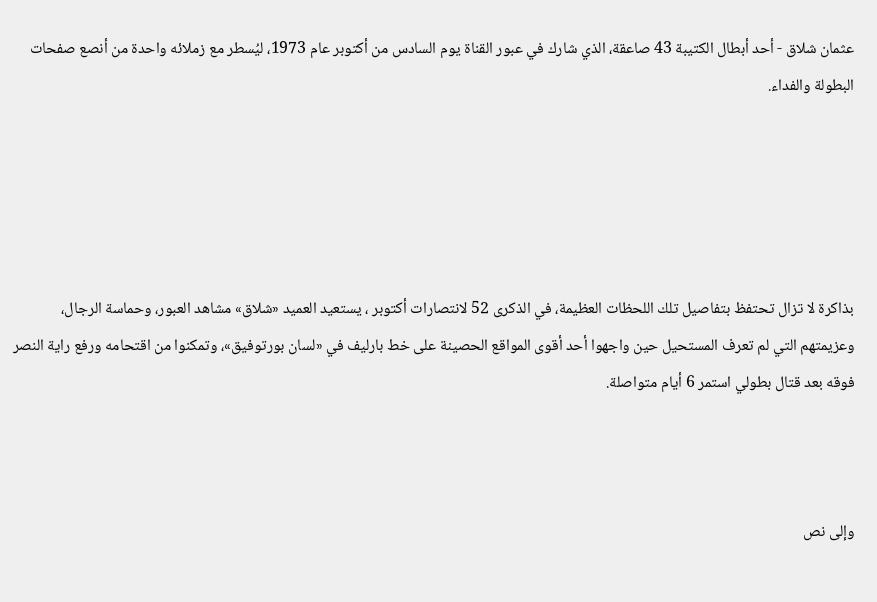عثمان شلاق - أحد أبطال الكتيبة 43 صاعقة، الذي شارك في عبور القناة يوم السادس من أكتوبر عام 1973، ليُسطر مع زملائه واحدة من أنصع صفحات البطولة والفداء.





بذاكرة لا تزال تحتفظ بتفاصيل تلك اللحظات العظيمة، في الذكرى 52 لانتصارات أكتوبر ، يستعيد العميد «شلاق» مشاهد العبور، وحماسة الرجال، وعزيمتهم التي لم تعرف المستحيل حين واجهوا أحد أقوى المواقع الحصينة على خط بارليف في «لسان بورتوفيق»، وتمكنوا من اقتحامه ورفع راية النصر فوقه بعد قتال بطولي استمر 6 أيام متواصلة.



وإلى نص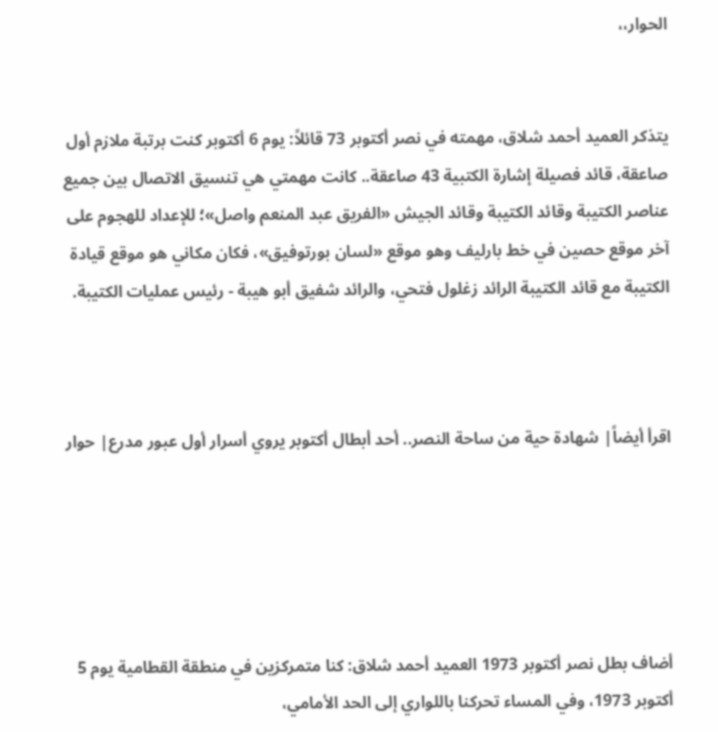الحوار،،


يتذكر العميد أحمد شلاق، مهمته في نصر أكتوبر 73 قائلاً: يوم 6 أكتوبر كنت برتبة ملازم أول صاعقة، قائد فصيلة إشارة الكتبية 43 صاعقة.. كانت مهمتي هي تنسيق الاتصال بين جميع عناصر الكتيبة وقائد الكتيبة وقائد الجيش «الفريق عبد المنعم واصل»؛ للإعداد للهجوم على آخر موقع حصين في خط بارليف وهو موقع «لسان بورتوفيق»، فكان مكاني هو موقع قيادة الكتيبة مع قائد الكتيبة الرائد زغلول فتحي، والرائد شفيق أبو هيبة - رئيس عمليات الكتيبة.



اقرأ أيضاً| شهادة حية من ساحة النصر.. أحد أبطال أكتوبر يروي أسرار أول عبور مدرع| حوار





أضاف بطل نصر أكتوبر 1973 العميد أحمد شلاق: كنا متمركزين في منطقة القطامية يوم 5 أكتوبر 1973، وفي المساء تحركنا باللواري إلى الحد الأمامي،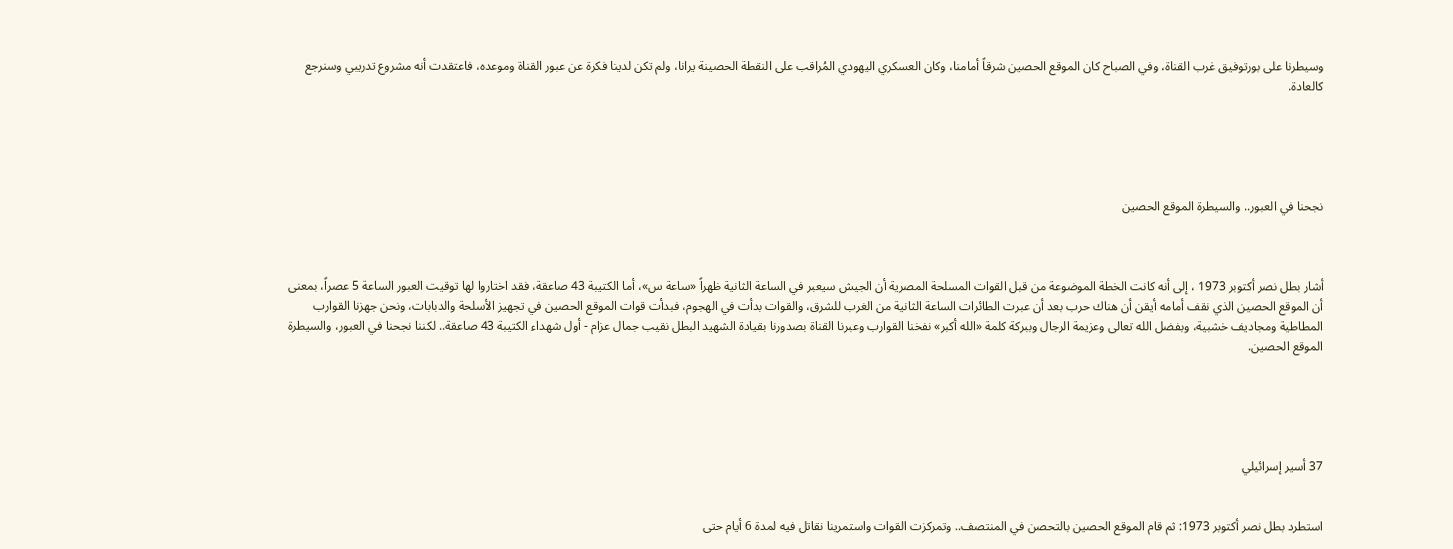وسيطرنا على بورتوفيق غرب القناة، وفي الصباح كان الموقع الحصين شرقاً أمامنا، وكان العسكري اليهودي المُراقب على النقطة الحصينة يرانا، ولم تكن لدينا فكرة عن عبور القناة وموعده، فاعتقدت أنه مشروع تدريبي وسنرجع كالعادة.





نجحنا في العبور.. والسيطرة الموقع الحصين



أشار بطل نصر أكتوبر 1973 ، إلى أنه كانت الخطة الموضوعة من قبل القوات المسلحة المصرية أن الجيش سيعبر في الساعة الثانية ظهراً «ساعة س»، أما الكتيبة 43 صاعقة، فقد اختاروا لها توقيت العبور الساعة 5 عصراً، بمعنى أن الموقع الحصين الذي نقف أمامه أيقن أن هناك حرب بعد أن عبرت الطائرات الساعة الثانية من الغرب للشرق، والقوات بدأت في الهجوم، فبدأت قوات الموقع الحصين في تجهيز الأسلحة والدبابات، ونحن جهزنا القوارب المطاطية ومجاديف خشبية، وبفضل الله تعالى وعزيمة الرجال وببركة كلمة «الله أكبر» نفخنا القوارب وعبرنا القناة بصدورنا بقيادة الشهيد البطل نقيب جمال عزام - أول شهداء الكتيبة 43 صاعقة.. لكننا نجحنا في العبور، والسيطرة الموقع الحصين.





37 أسير إسرائيلي


استطرد بطل نصر أكتوبر 1973: ثم قام الموقع الحصين بالتحصن في المنتصف.. وتمركزت القوات واستمرينا نقاتل فيه لمدة 6 أيام حتى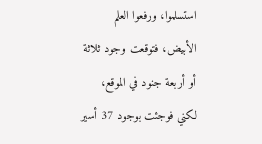استسلموا، ورفعوا العلم الأبيض، فتوقعت وجود ثلاثة أو أربعة جنود في الموقع، لكني فوجئت بوجود 37 أسير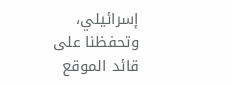إسرائيلي، وتحفظنا على قائد الموقع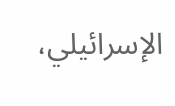الإسرائيلي،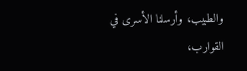والطبيب، وأرسلنا الأسرى في القوارب،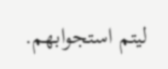ليتم استجوابهم.